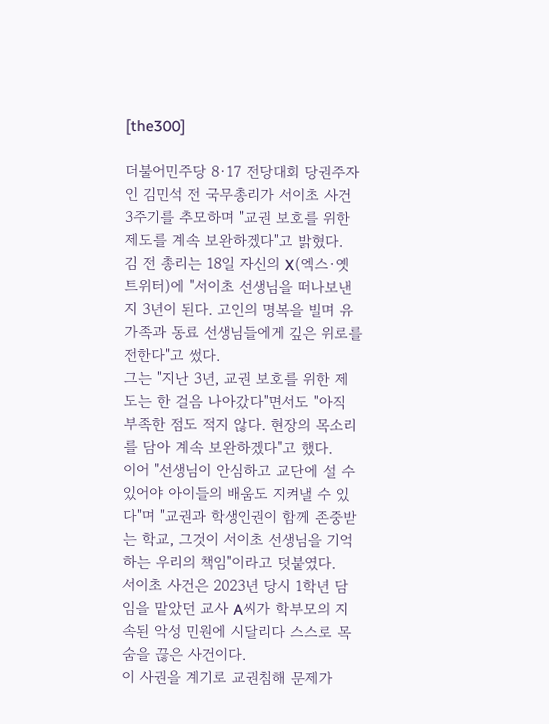[the300]

더불어민주당 8·17 전당대회 당권주자인 김민석 전 국무총리가 서이초 사건 3주기를 추모하며 "교권 보호를 위한 제도를 계속 보완하겠다"고 밝혔다.
김 전 총리는 18일 자신의 X(엑스·옛 트위터)에 "서이초 선생님을 떠나보낸 지 3년이 된다. 고인의 명복을 빌며 유가족과 동료 선생님들에게 깊은 위로를 전한다"고 썼다.
그는 "지난 3년, 교권 보호를 위한 제도는 한 걸음 나아갔다"면서도 "아직 부족한 점도 적지 않다. 현장의 목소리를 담아 계속 보완하겠다"고 했다.
이어 "선생님이 안심하고 교단에 설 수 있어야 아이들의 배움도 지켜낼 수 있다"며 "교권과 학생인권이 함께 존중받는 학교, 그것이 서이초 선생님을 기억하는 우리의 책임"이라고 덧붙였다.
서이초 사건은 2023년 당시 1학년 담임을 맡았던 교사 A씨가 학부모의 지속된 악성 민원에 시달리다 스스로 목숨을 끊은 사건이다.
이 사권을 계기로 교권침해 문제가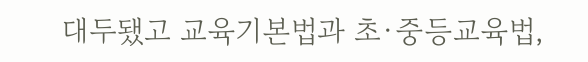대두됐고 교육기본법과 초·중등교육법,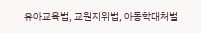유아교육법, 교원지위법, 아동학대처벌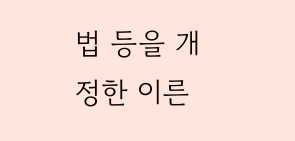법 등을 개정한 이른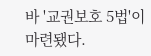바 '교권보호 5법'이 마련됐다.